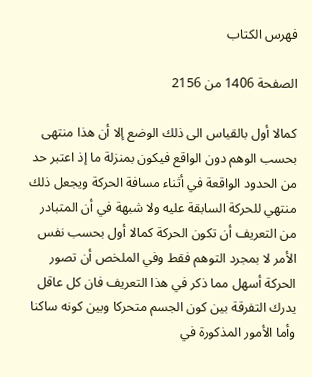فهرس الكتاب

الصفحة 1406 من 2156

كمالا أول بالقياس الى ذلك الوضع إلا أن هذا منتهى بحسب الوهم دون الواقع فيكون بمنزلة ما إذ اعتبر حد من الحدود الواقعة في أثناء مسافة الحركة ويجعل ذلك منتهي للحركة السابقة عليه ولا شبهة في أن المتبادر من التعريف أن تكون الحركة كمالا أول بحسب نفس الأمر لا بمجرد التوهم فقط وفي الملخص أن تصور الحركة أسهل مما ذكر في هذا التعريف فان كل عاقل يدرك التفرقة بين كون الجسم متحركا وبين كونه ساكنا وأما الأمور المذكورة في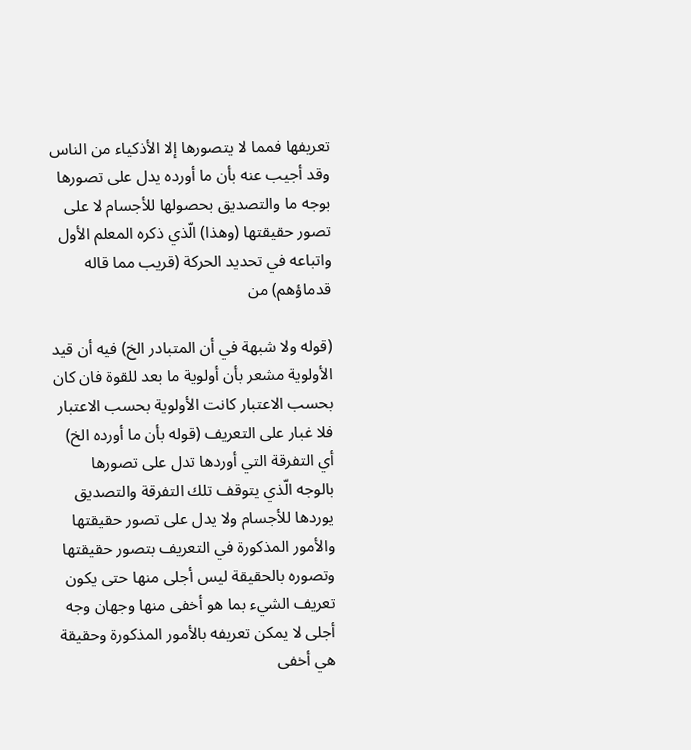تعريفها فمما لا يتصورها إلا الأذكياء من الناس وقد أجيب عنه بأن ما أورده يدل على تصورها بوجه ما والتصديق بحصولها للأجسام لا على تصور حقيقتها (وهذا) الّذي ذكره المعلم الأول واتباعه في تحديد الحركة (قريب مما قاله قدماؤهم) من

(قوله ولا شبهة في أن المتبادر الخ) فيه أن قيد الأولوية مشعر بأن أولوية ما بعد للقوة فان كان بحسب الاعتبار كانت الأولوية بحسب الاعتبار فلا غبار على التعريف (قوله بأن ما أورده الخ) أي التفرقة التي أوردها تدل على تصورها بالوجه الّذي يتوقف تلك التفرقة والتصديق يوردها للأجسام ولا يدل على تصور حقيقتها والأمور المذكورة في التعريف بتصور حقيقتها وتصوره بالحقيقة ليس أجلى منها حتى يكون تعريف الشيء بما هو أخفى منها وجهان وجه أجلى لا يمكن تعريفه بالأمور المذكورة وحقيقة هي أخفى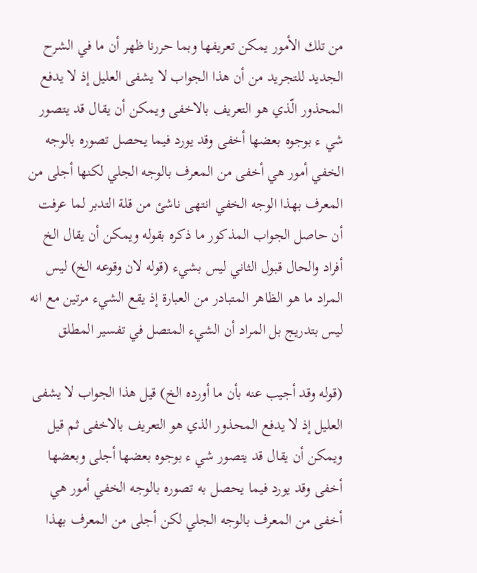من تلك الأمور يمكن تعريفها وبما حررنا ظهر أن ما في الشرح الجديد للتجريد من أن هذا الجواب لا يشفى العليل إذ لا يدفع المحذور الّذي هو التعريف بالاخفى ويمكن أن يقال قد يتصور شي ء بوجوه بعضها أخفى وقد يورد فيما يحصل تصوره بالوجه الخفي أمور هي أخفى من المعرف بالوجه الجلي لكنها أجلى من المعرف بهذا الوجه الخفي انتهى ناشئ من قلة التدبر لما عرفت أن حاصل الجواب المذكور ما ذكره بقوله ويمكن أن يقال الخ أفراد والحال قبول الثاني ليس بشيء (قوله لان وقوعه الخ) ليس المراد ما هو الظاهر المتبادر من العبارة إذ يقع الشيء مرتين مع انه ليس بتدريج بل المراد أن الشيء المتصل في تفسير المطلق

(قوله وقد أجيب عنه بأن ما أورده الخ) قيل هذا الجواب لا يشفى العليل إذ لا يدفع المحذور الذي هو التعريف بالاخفى ثم قيل ويمكن أن يقال قد يتصور شي ء بوجوه بعضها أجلى وبعضها أخفى وقد يورد فيما يحصل به تصوره بالوجه الخفي أمور هي أخفى من المعرف بالوجه الجلي لكن أجلى من المعرف بهذا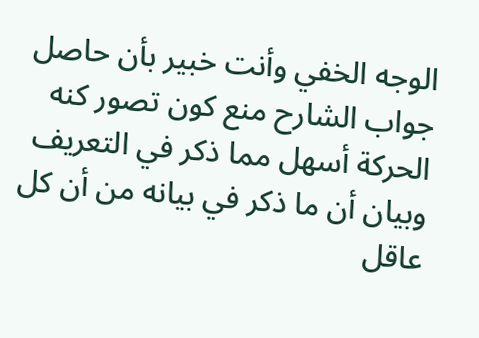الوجه الخفي وأنت خبير بأن حاصل جواب الشارح منع كون تصور كنه الحركة أسهل مما ذكر في التعريف وبيان أن ما ذكر في بيانه من أن كل عاقل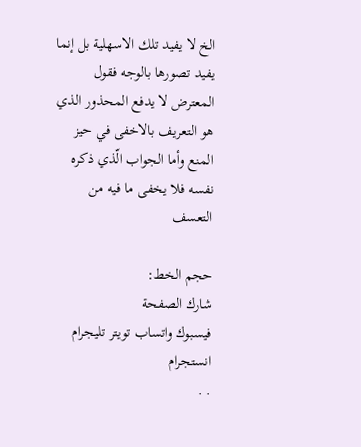الخ لا يفيد تلك الاسهلية بل إنما يفيد تصورها بالوجه فقول المعترض لا يدفع المحذور الذي هو التعريف بالاخفى في حيز المنع وأما الجواب الّذي ذكره نفسه فلا يخفى ما فيه من التعسف

حجم الخط:
شارك الصفحة
فيسبوك واتساب تويتر تليجرام انستجرام
. .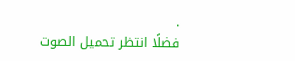.
فضلًا انتظر تحميل الصوت